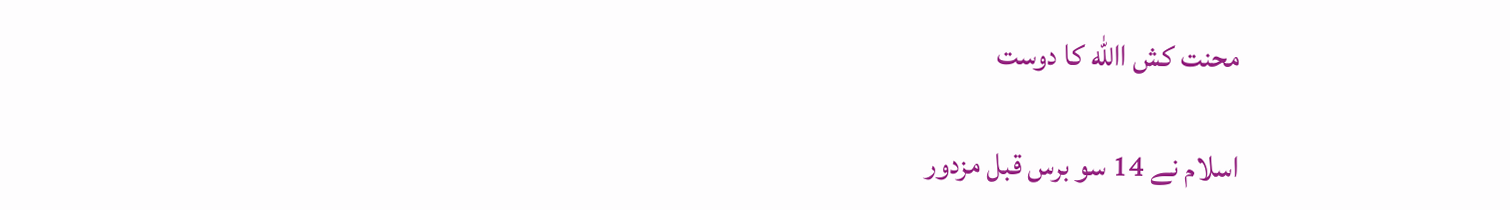محنت کش االله کا دوست

اسلام نے 14 سو برس قبل مزدور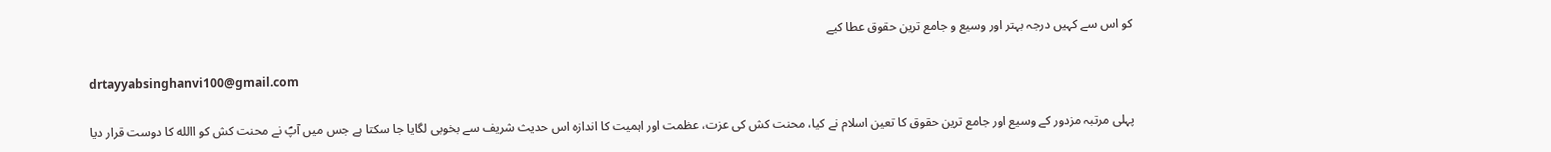کو اس سے کہیں درجہ بہتر اور وسیع و جامع ترین حقوق عطا کیے

drtayyabsinghanvi100@gmail.com

پہلی مرتبہ مزدور کے وسیع اور جامع ترین حقوق کا تعین اسلام نے کیا، محنت کش کی عزت، عظمت اور اہمیت کا اندازہ اس حدیث شریف سے بخوبی لگایا جا سکتا ہے جس میں آپؐ نے محنت کش کو االله کا دوست قرار دیا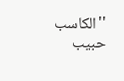''الکاسب حبیب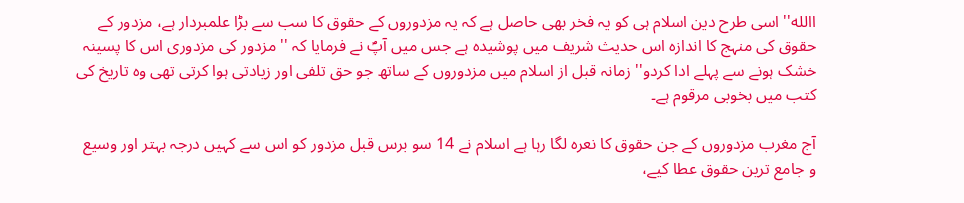االله'' اسی طرح دین اسلام ہی کو یہ فخر بھی حاصل ہے کہ یہ مزدوروں کے حقوق کا سب سے بڑا علمبردار ہے، مزدور کے حقوق کی منہج کا اندازہ اس حدیث شریف میں پوشیدہ ہے جس میں آپؐ نے فرمایا کہ ''مزدور کی مزدوری اس کا پسینہ خشک ہونے سے پہلے ادا کردو'' زمانہ قبل از اسلام میں مزدوروں کے ساتھ جو حق تلفی اور زیادتی ہوا کرتی تھی وہ تاریخ کی کتب میں بخوبی مرقوم ہے۔

آج مغرب مزدوروں کے جن حقوق کا نعرہ لگا رہا ہے اسلام نے 14 سو برس قبل مزدور کو اس سے کہیں درجہ بہتر اور وسیع و جامع ترین حقوق عطا کیے،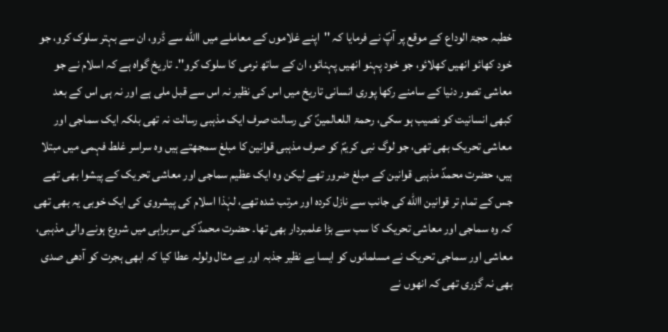خطبہ حجۃ الوداع کے موقع پر آپؐ نے فرمایا کہ ''اپنے غلاموں کے معاملے میں االله سے ڈرو، ان سے بہتر سلوک کرو، جو خود کھائو انھیں کھلائو، جو خود پہنو انھیں پہنائو، ان کے ساتھ نرمی کا سلوک کرو''۔ تاریخ گواہ ہے کہ اسلام نے جو معاشی تصور دنیا کے سامنے رکھا پوری انسانی تاریخ میں اس کی نظیر نہ اس سے قبل ملی ہے اور نہ ہی اس کے بعد کبھی انسانیت کو نصیب ہو سکی، رحمۃ اللعالمینؐ کی رسالت صرف ایک مذہبی رسالت نہ تھی بلکہ ایک سماجی اور معاشی تحریک بھی تھی، جو لوگ نبی کریمؐ کو صرف مذہبی قوانین کا مبلغ سمجھتے ہیں وہ سراسر غلط فہمی میں مبتلا ہیں، حضرت محمدؐ مذہبی قوانین کے مبلغ ضرور تھے لیکن وہ ایک عظیم سماجی اور معاشی تحریک کے پیشوا بھی تھے جس کے تمام تر قوانین االله کی جانب سے نازل کردہ اور مرتب شدہ تھے، لہٰذا اسلام کی پیشروی کی ایک خوبی یہ بھی تھی کہ وہ سماجی اور معاشی تحریک کا سب سے بڑا علمبردار بھی تھا۔ حضرت محمدؐ کی سربراہی میں شروع ہونے والی مذہبی، معاشی اور سماجی تحریک نے مسلمانوں کو ایسا بے نظیر جذبہ اور بے مثال ولولہ عطا کیا کہ ابھی ہجرت کو آدھی صدی بھی نہ گزری تھی کہ انھوں نے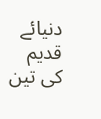دنیائے قدیم کی تین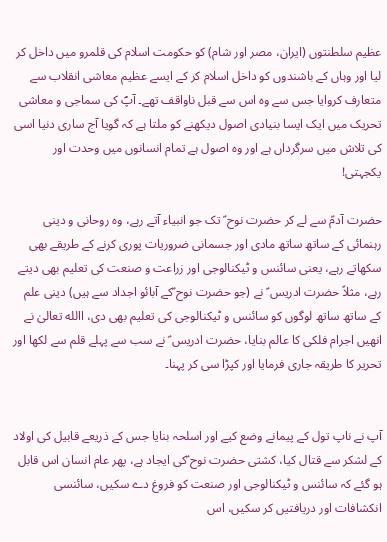عظیم سلطنتوں (ایران، مصر اور شام) کو حکومت اسلام کی قلمرو میں داخل کر لیا اور وہاں کے باشندوں کو داخل اسلام کر کے ایسے عظیم معاشی انقلاب سے متعارف کروایا جس سے وہ اس سے قبل ناواقف تھے۔ آپؐ کی سماجی و معاشی تحریک میں ایک ایسا بنیادی اصول دیکھنے کو ملتا ہے کہ گویا آج ساری دنیا اسی کی تلاش میں سرگرداں ہے اور وہ اصول ہے تمام انسانوں میں وحدت اور یکجہتی!

حضرت آدمؑ سے لے کر حضرت نوح ؑ تک جو انبیاء آتے رہے، وہ روحانی و دینی رہنمائی کے ساتھ ساتھ مادی اور جسمانی ضروریات پوری کرنے کے طریقے بھی سکھاتے رہے، یعنی سائنس و ٹیکنالوجی اور زراعت و صنعت کی تعلیم بھی دیتے رہے، مثلاً حضرت ادریس ؑ نے (جو حضرت نوح ؑکے آبائو اجداد سے ہیں) دینی علم کے ساتھ ساتھ لوگوں کو سائنس و ٹیکنالوجی کی تعلیم بھی دی، االله تعالیٰ نے انھیں اجرام فلکی کا عالم بنایا، حضرت ادریس ؑ نے سب سے پہلے قلم سے لکھا اور تحریر کا طریقہ جاری فرمایا اور کپڑا سی کر پہنا۔


آپ نے ناپ تول کے پیمانے وضع کیے اور اسلحہ بنایا جس کے ذریعے قابیل کی اولاد کے لشکر سے قتال کیا، کشتی حضرت نوح ؑکی ایجاد ہے، پھر عام انسان اس قابل ہو گئے کہ سائنس و ٹیکنالوجی اور صنعت کو فروغ دے سکیں، سائنسی انکشافات اور دریافتیں کر سکیں، اس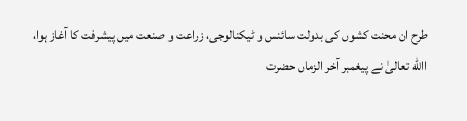طرح ان محنت کشوں کی بدولت سائنس و ٹیکنالوجی، زراعت و صنعت میں پیشرفت کا آغاز ہوا، االله تعالیٰ نے پیغمبر آخر الزماں حضرت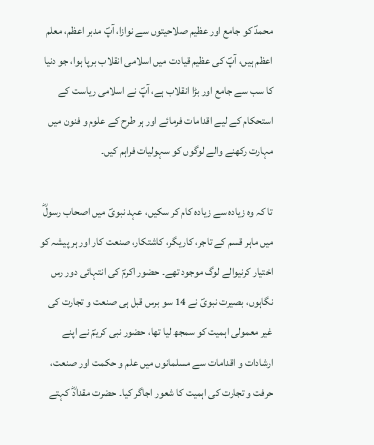محمدؐ کو جامع اور عظیم صلاحیتوں سے نوازا، آپؐ مدبر اعظم، معلم اعظم ہیں، آپؐ کی عظیم قیادت میں اسلامی انقلاب برپا ہوا، جو دنیا کا سب سے جامع اور بڑا انقلاب ہے، آپؐ نے اسلامی ریاست کے استحکام کے لیے اقدامات فرمائے اور ہر طرح کے علوم و فنون میں مہارت رکھنے والے لوگوں کو سہولیات فراہم کیں۔

تا کہ وہ زیادہ سے زیادہ کام کر سکیں، عہد نبویؐ میں اصحاب رسولؓ میں ماہر قسم کے تاجر، کاریگر، کاشتکار، صنعت کار اور ہر پیشہ کو اختیار کرنیوالے لوگ موجود تھے۔ حضور اکرمؐ کی انتہائی دور رس نگاہوں، بصیرت نبویؐ نے 14 سو برس قبل ہی صنعت و تجارت کی غیر معمولی اہمیت کو سمجھ لیا تھا، حضور نبی کریمؐ نے اپنے ارشادات و اقدامات سے مسلمانوں میں علم و حکمت اور صنعت، حرفت و تجارت کی اہمیت کا شعور اجاگر کیا۔ حضرت مقدادؓ کہتے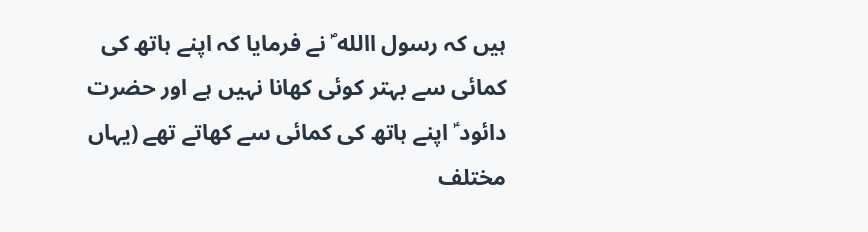ہیں کہ رسول االله ؐ نے فرمایا کہ اپنے ہاتھ کی کمائی سے بہتر کوئی کھانا نہیں ہے اور حضرت دائود ؑ اپنے ہاتھ کی کمائی سے کھاتے تھے (یہاں مختلف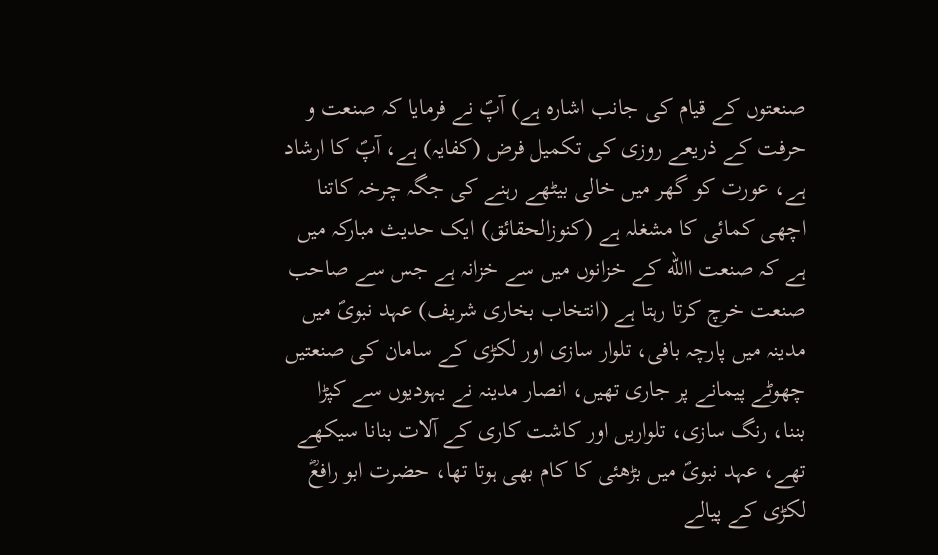صنعتوں کے قیام کی جانب اشارہ ہے) آپؐ نے فرمایا کہ صنعت و حرفت کے ذریعے روزی کی تکمیل فرض (کفایہ) ہے، آپؐ کا ارشاد ہے، عورت کو گھر میں خالی بیٹھے رہنے کی جگہ چرخہ کاتنا اچھی کمائی کا مشغلہ ہے (کنوزالحقائق) ایک حدیث مبارکہ میں ہے کہ صنعت االله کے خزانوں میں سے خزانہ ہے جس سے صاحب صنعت خرچ کرتا رہتا ہے (انتخاب بخاری شریف) عہد نبویؐ میں مدینہ میں پارچہ بافی، تلوار سازی اور لکڑی کے سامان کی صنعتیں چھوٹے پیمانے پر جاری تھیں، انصار مدینہ نے یہودیوں سے کپڑا بننا، رنگ سازی، تلواریں اور کاشت کاری کے آلات بنانا سیکھے تھے، عہد نبویؐ میں بڑھئی کا کام بھی ہوتا تھا، حضرت ابو رافعؓ لکڑی کے پیالے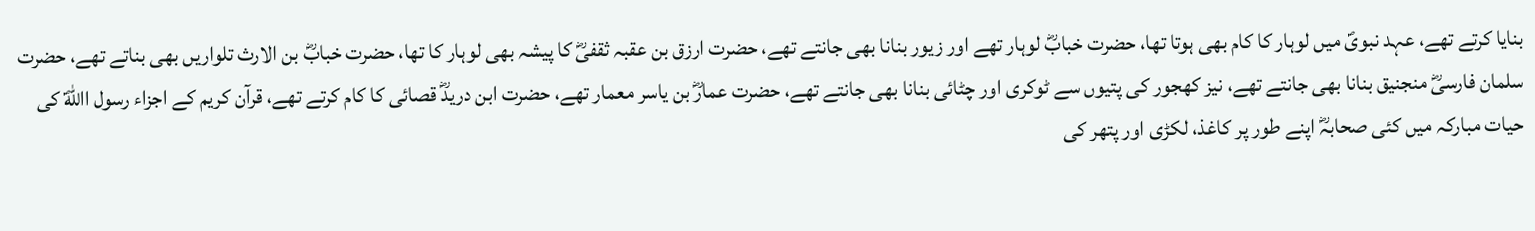بنایا کرتے تھے، عہد نبویؐ میں لوہار کا کام بھی ہوتا تھا، حضرت خبابؓ لوہار تھے اور زیور بنانا بھی جانتے تھے، حضرت ارزق بن عقبہ ثقفیؓ کا پیشہ بھی لوہار کا تھا، حضرت خبابؓ بن الارث تلواریں بھی بناتے تھے، حضرت سلمان فارسیؓ منجنیق بنانا بھی جانتے تھے، نیز کھجور کی پتیوں سے ٹوکری اور چٹائی بنانا بھی جانتے تھے، حضرت عمارؓ بن یاسر معمار تھے، حضرت ابن دریدؓ قصائی کا کام کرتے تھے، قرآن کریم کے اجزاء رسول االلهؐ کی حیات مبارکہ میں کئی صحابہؓ اپنے طور پر کاغذ، لکڑی اور پتھر کی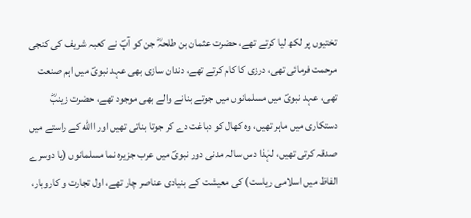تختیوں پر لکھ لیا کرتے تھے، حضرت عثمان بن طلحہؓ جن کو آپؐ نے کعبہ شریف کی کنجی مرحمت فرمائی تھی، درزی کا کام کرتے تھے، دندان سازی بھی عہد نبویؐ میں اہم صنعت تھی، عہد نبویؐ میں مسلمانوں میں جوتے بنانے والے بھی موجود تھے، حضرت زینبؓ دستکاری میں ماہر تھیں، وہ کھال کو دباغت دے کر جوتا بناتی تھیں اور االله کے راستے میں صدقہ کرتی تھیں، لہٰذا دس سالہ مدنی دور نبویؐ میں عرب جزیرہ نما مسلمانوں (یا دوسرے الفاظ میں اسلامی ریاست) کی معیشت کے بنیادی عناصر چار تھے، اول تجارت و کاروبار،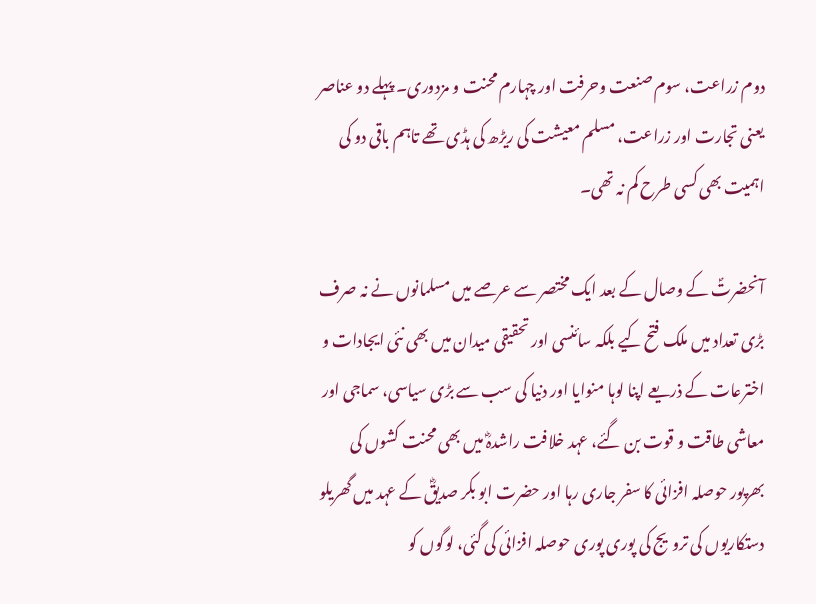دوم زراعت، سوم صنعت وحرفت اور چہارم محنت و مزدوری۔ پہلے دو عناصر یعنی تجارت اور زراعت، مسلم معیشت کی ریڑھ کی ہڈی تھے تاہم باقی دو کی اہمیت بھی کسی طرح کم نہ تھی۔

آنحضرتؐ کے وصال کے بعد ایک مختصر سے عرصے میں مسلمانوں نے نہ صرف بڑی تعداد میں ملک فتح کیے بلکہ سائنسی اور تحقیقی میدان میں بھی نئی ایجادات و اخترعات کے ذریعے اپنا لوہا منوایا اور دنیا کی سب سے بڑی سیاسی، سماجی اور معاشی طاقت و قوت بن گئے، عہد خلافت راشدہؓ میں بھی محنت کشوں کی بھرپور حوصلہ افزائی کا سفر جاری رہا اور حضرت ابو بکر صدیقؓ کے عہد میں گھریلو دستکاریوں کی ترویج کی پوری پوری حوصلہ افزائی کی گئی، لوگوں کو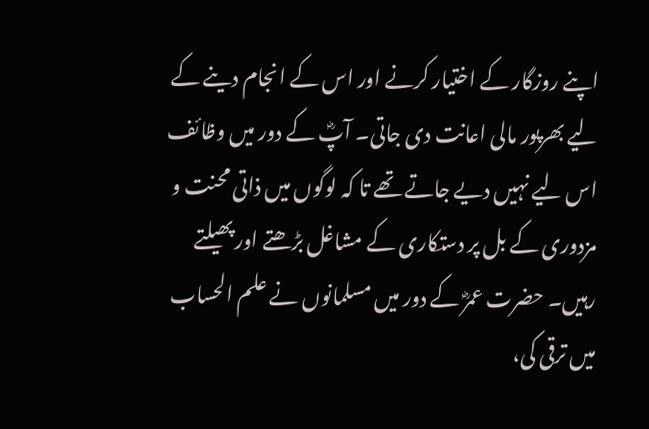اپنے روزگار کے اختیار کرنے اور اس کے انجام دینے کے لیے بھرپور مالی اعانت دی جاتی۔ آپؓ کے دور میں وظائف اس لیے نہیں دیے جاتے تھے تا کہ لوگوں میں ذاتی محنت و مزدوری کے بل پر دستکاری کے مشاغل بڑھتے اور پھیلتے رہیں۔ حضرت عمرؓ کے دور میں مسلمانوں نے علم الحساب میں ترقی کی،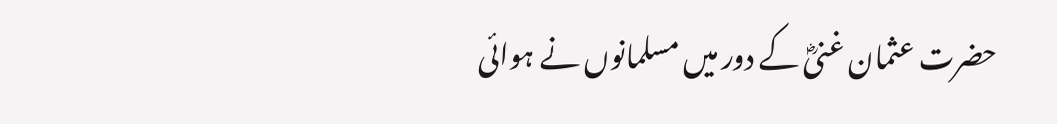حضرت عثمان غنیؓ کے دور میں مسلمانوں نے ہوائی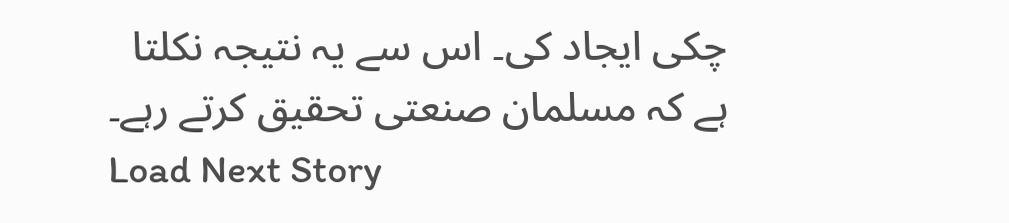چکی ایجاد کی۔ اس سے یہ نتیجہ نکلتا ہے کہ مسلمان صنعتی تحقیق کرتے رہے۔
Load Next Story